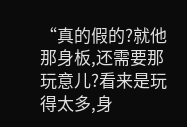“真的假的?就他那身板,还需要那玩意儿?看来是玩得太多,身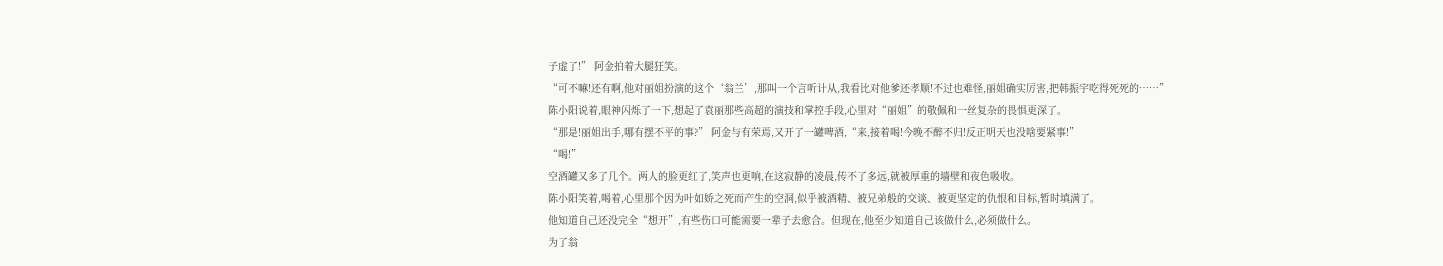子虚了!” 阿金拍着大腿狂笑。
“可不嘛!还有啊,他对丽姐扮演的这个‘翁兰’,那叫一个言听计从,我看比对他爹还孝顺!不过也难怪,丽姐确实厉害,把韩振宇吃得死死的……”
陈小阳说着,眼神闪烁了一下,想起了袁丽那些高超的演技和掌控手段,心里对“丽姐”的敬佩和一丝复杂的畏惧更深了。
“那是!丽姐出手,哪有摆不平的事?” 阿金与有荣焉,又开了一罐啤酒,“来,接着喝!今晚不醉不归!反正明天也没啥要紧事!”
“喝!”
空酒罐又多了几个。两人的脸更红了,笑声也更响,在这寂静的凌晨,传不了多远,就被厚重的墙壁和夜色吸收。
陈小阳笑着,喝着,心里那个因为叶如娇之死而产生的空洞,似乎被酒精、被兄弟般的交谈、被更坚定的仇恨和目标,暂时填满了。
他知道自己还没完全“想开”,有些伤口可能需要一辈子去愈合。但现在,他至少知道自己该做什么,必须做什么。
为了翁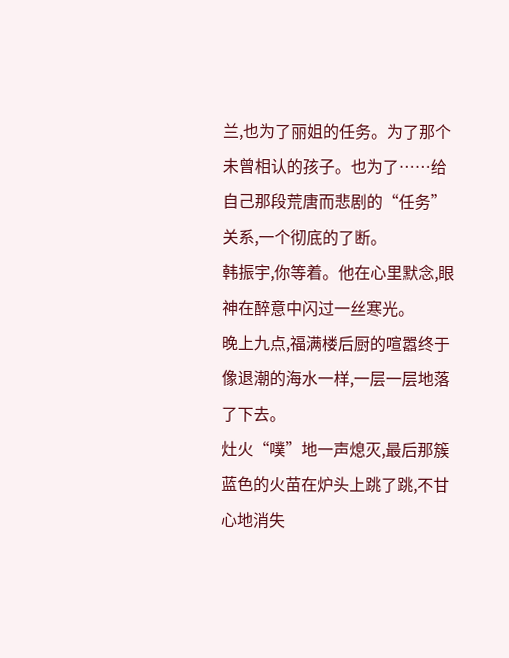兰,也为了丽姐的任务。为了那个未曾相认的孩子。也为了……给自己那段荒唐而悲剧的“任务”关系,一个彻底的了断。
韩振宇,你等着。他在心里默念,眼神在醉意中闪过一丝寒光。
晚上九点,福满楼后厨的喧嚣终于像退潮的海水一样,一层一层地落了下去。
灶火“噗”地一声熄灭,最后那簇蓝色的火苗在炉头上跳了跳,不甘心地消失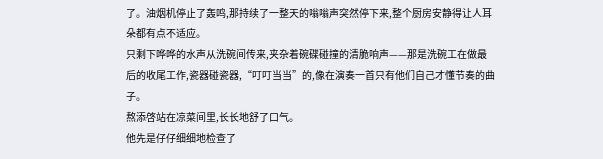了。油烟机停止了轰鸣,那持续了一整天的嗡嗡声突然停下来,整个厨房安静得让人耳朵都有点不适应。
只剩下哗哗的水声从洗碗间传来,夹杂着碗碟碰撞的清脆响声——那是洗碗工在做最后的收尾工作,瓷器碰瓷器,“叮叮当当”的,像在演奏一首只有他们自己才懂节奏的曲子。
熬添啓站在凉菜间里,长长地舒了口气。
他先是仔仔细细地检查了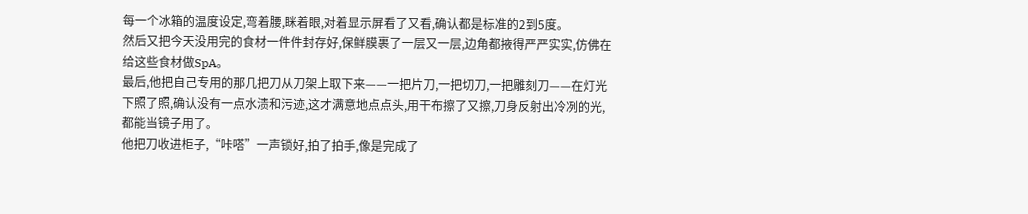每一个冰箱的温度设定,弯着腰,眯着眼,对着显示屏看了又看,确认都是标准的2到5度。
然后又把今天没用完的食材一件件封存好,保鲜膜裹了一层又一层,边角都掖得严严实实,仿佛在给这些食材做SpA。
最后,他把自己专用的那几把刀从刀架上取下来——一把片刀,一把切刀,一把雕刻刀——在灯光下照了照,确认没有一点水渍和污迹,这才满意地点点头,用干布擦了又擦,刀身反射出冷冽的光,都能当镜子用了。
他把刀收进柜子,“咔嗒”一声锁好,拍了拍手,像是完成了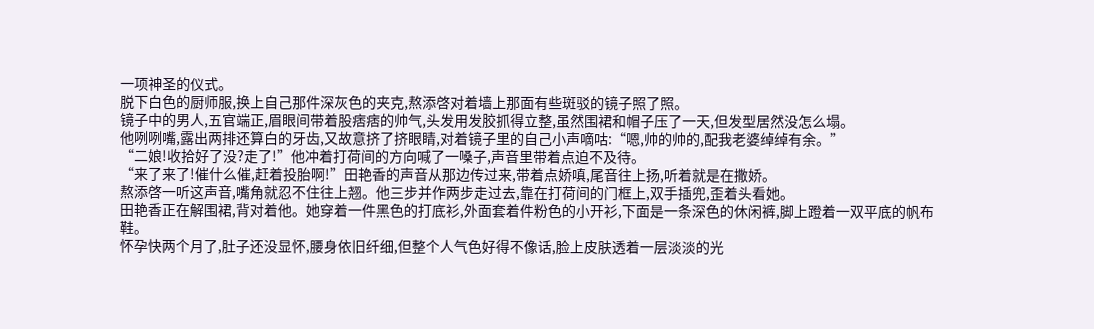一项神圣的仪式。
脱下白色的厨师服,换上自己那件深灰色的夹克,熬添啓对着墙上那面有些斑驳的镜子照了照。
镜子中的男人,五官端正,眉眼间带着股痞痞的帅气,头发用发胶抓得立整,虽然围裙和帽子压了一天,但发型居然没怎么塌。
他咧咧嘴,露出两排还算白的牙齿,又故意挤了挤眼睛,对着镜子里的自己小声嘀咕:“嗯,帅的帅的,配我老婆绰绰有余。”
“二娘!收拾好了没?走了!”他冲着打荷间的方向喊了一嗓子,声音里带着点迫不及待。
“来了来了!催什么催,赶着投胎啊!”田艳香的声音从那边传过来,带着点娇嗔,尾音往上扬,听着就是在撒娇。
熬添啓一听这声音,嘴角就忍不住往上翘。他三步并作两步走过去,靠在打荷间的门框上,双手插兜,歪着头看她。
田艳香正在解围裙,背对着他。她穿着一件黑色的打底衫,外面套着件粉色的小开衫,下面是一条深色的休闲裤,脚上蹬着一双平底的帆布鞋。
怀孕快两个月了,肚子还没显怀,腰身依旧纤细,但整个人气色好得不像话,脸上皮肤透着一层淡淡的光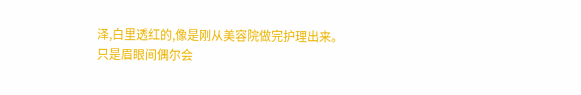泽,白里透红的,像是刚从美容院做完护理出来。
只是眉眼间偶尔会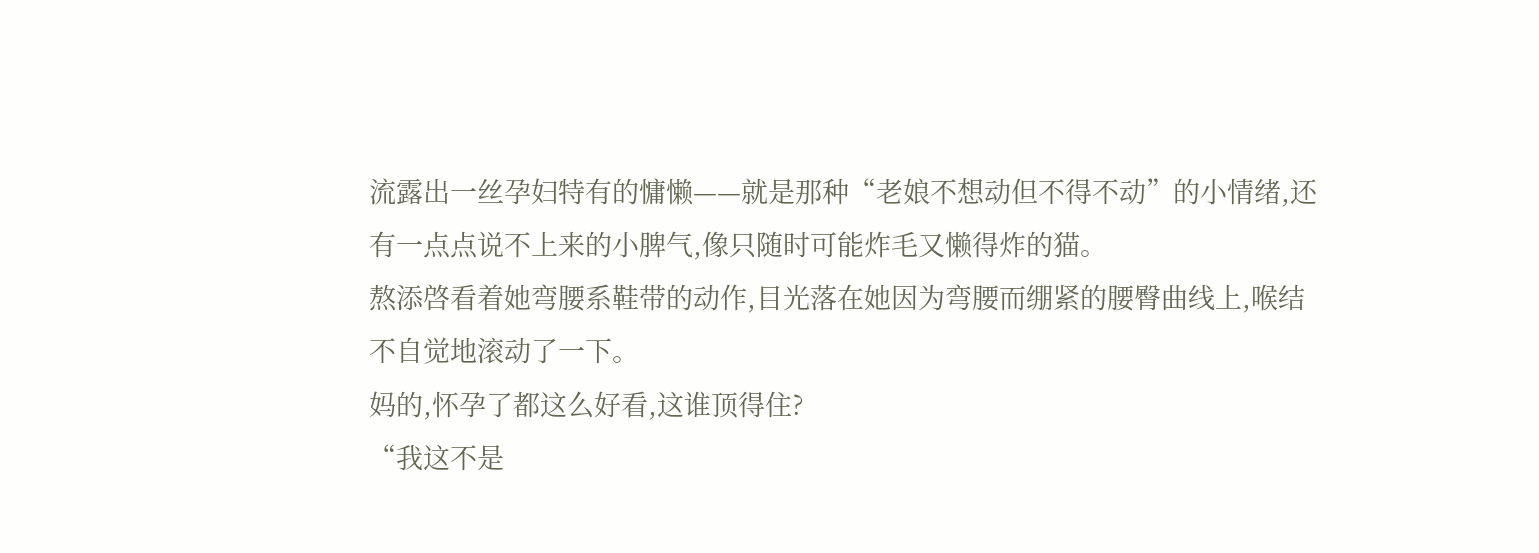流露出一丝孕妇特有的慵懒——就是那种“老娘不想动但不得不动”的小情绪,还有一点点说不上来的小脾气,像只随时可能炸毛又懒得炸的猫。
熬添啓看着她弯腰系鞋带的动作,目光落在她因为弯腰而绷紧的腰臀曲线上,喉结不自觉地滚动了一下。
妈的,怀孕了都这么好看,这谁顶得住?
“我这不是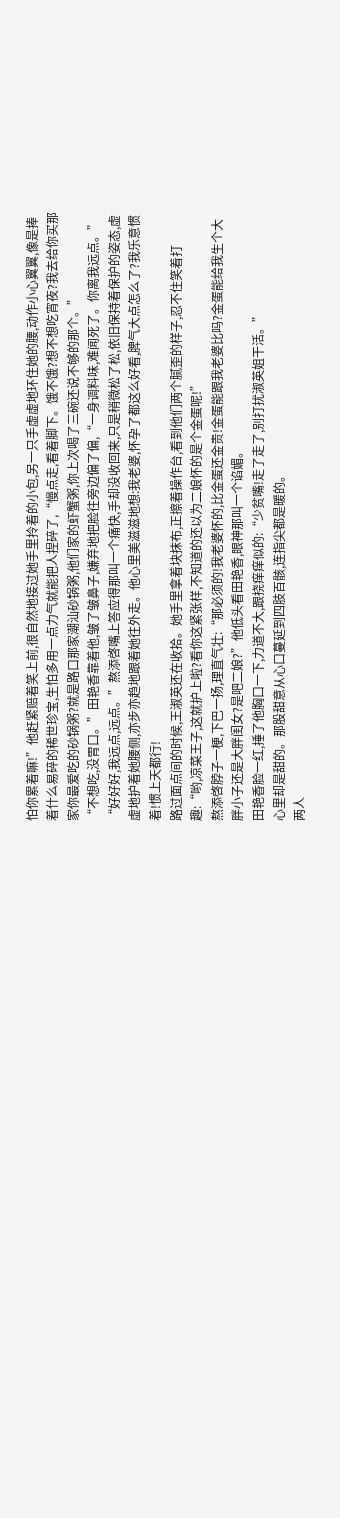怕你累着嘛!”他赶紧赔着笑上前,很自然地接过她手里拎着的小包,另一只手虚虚地环住她的腰,动作小心翼翼,像是捧着什么易碎的稀世珍宝,生怕多用一点力气就能把人捏碎了,“慢点走,看着脚下。饿不饿?想不想吃宵夜?我去给你买那家你最爱吃的砂锅粥?就是路口那家潮汕砂锅粥,他们家的虾蟹粥,你上次喝了三碗还说不够的那个。”
“不想吃,没胃口。”田艳香靠着他,皱了皱鼻子,嫌弃地把脸往旁边偏了偏,“一身调料味,难闻死了。你离我远点。”
“好好好,我远点,远点。”熬添啓嘴上答应得那叫一个痛快,手却没收回来,只是稍微松了松,依旧保持着保护的姿态,虚虚地护着她腰侧,亦步亦趋地跟着她往外走。他心里美滋滋地想:我老婆,怀孕了都这么好看,脾气大点怎么了?我乐意惯着!惯上天都行!
路过面点间的时候,王淑英还在收拾。她手里拿着块抹布,正擦着操作台,看到他们两个腻歪的样子,忍不住笑着打趣:“哟,凉菜王子,这就护上啦?看你这紧张样,不知道的还以为二娘怀的是个金蛋呢!”
熬添啓脖子一梗,下巴一扬,理直气壮:“那必须的!我老婆怀的,比金蛋还金贵!金蛋能跟我老婆比吗?金蛋能给我生个大胖小子还是大胖闺女?是吧二娘?”他低头看田艳香,眼神那叫一个谄媚。
田艳香脸一红,捶了他胸口一下,力道不大,跟挠痒痒似的:“少贫嘴!走了走了,别打扰淑英姐干活。”
心里却是甜的。那股甜意从心口蔓延到四肢百骸,连指尖都是暖的。
两人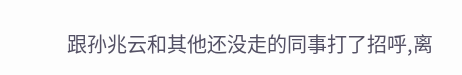跟孙兆云和其他还没走的同事打了招呼,离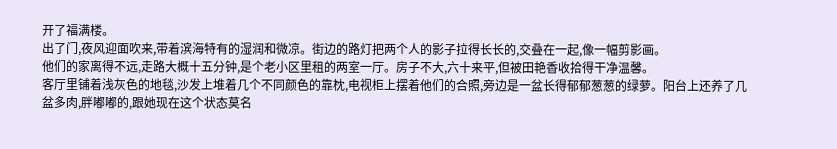开了福满楼。
出了门,夜风迎面吹来,带着滨海特有的湿润和微凉。街边的路灯把两个人的影子拉得长长的,交叠在一起,像一幅剪影画。
他们的家离得不远,走路大概十五分钟,是个老小区里租的两室一厅。房子不大,六十来平,但被田艳香收拾得干净温馨。
客厅里铺着浅灰色的地毯,沙发上堆着几个不同颜色的靠枕,电视柜上摆着他们的合照,旁边是一盆长得郁郁葱葱的绿萝。阳台上还养了几盆多肉,胖嘟嘟的,跟她现在这个状态莫名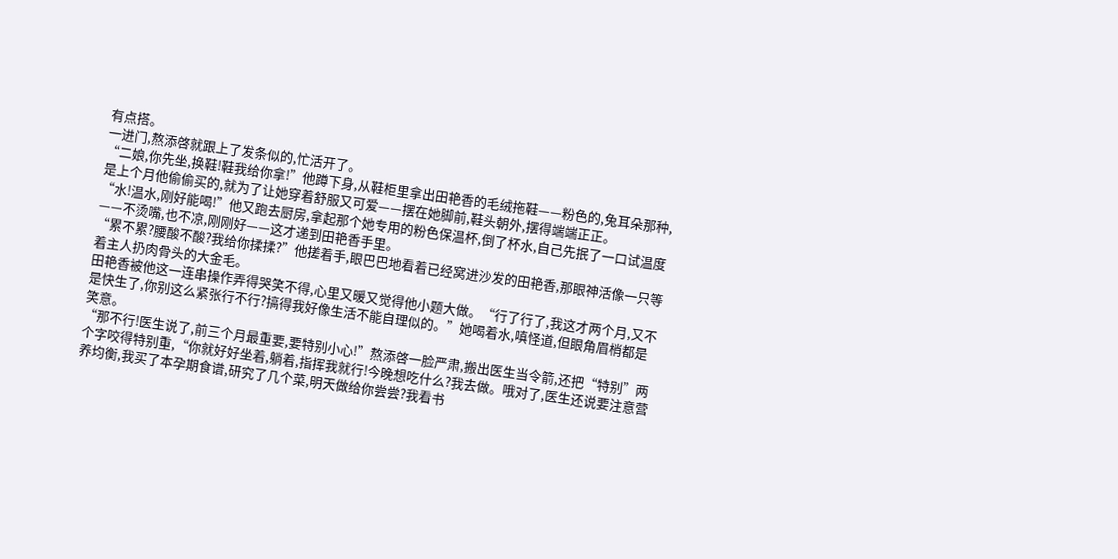有点搭。
一进门,熬添啓就跟上了发条似的,忙活开了。
“二娘,你先坐,换鞋!鞋我给你拿!”他蹲下身,从鞋柜里拿出田艳香的毛绒拖鞋——粉色的,兔耳朵那种,是上个月他偷偷买的,就为了让她穿着舒服又可爱——摆在她脚前,鞋头朝外,摆得端端正正。
“水!温水,刚好能喝!”他又跑去厨房,拿起那个她专用的粉色保温杯,倒了杯水,自己先抿了一口试温度——不烫嘴,也不凉,刚刚好——这才递到田艳香手里。
“累不累?腰酸不酸?我给你揉揉?”他搓着手,眼巴巴地看着已经窝进沙发的田艳香,那眼神活像一只等着主人扔肉骨头的大金毛。
田艳香被他这一连串操作弄得哭笑不得,心里又暖又觉得他小题大做。“行了行了,我这才两个月,又不是快生了,你别这么紧张行不行?搞得我好像生活不能自理似的。”她喝着水,嗔怪道,但眼角眉梢都是笑意。
“那不行!医生说了,前三个月最重要,要特别小心!”熬添啓一脸严肃,搬出医生当令箭,还把“特别”两个字咬得特别重,“你就好好坐着,躺着,指挥我就行!今晚想吃什么?我去做。哦对了,医生还说要注意营养均衡,我买了本孕期食谱,研究了几个菜,明天做给你尝尝?我看书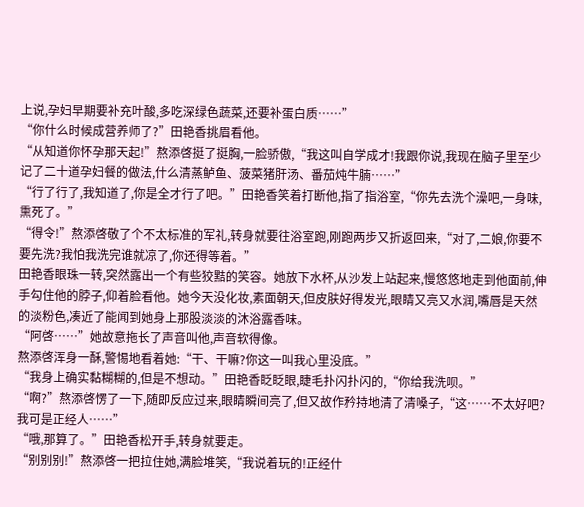上说,孕妇早期要补充叶酸,多吃深绿色蔬菜,还要补蛋白质……”
“你什么时候成营养师了?”田艳香挑眉看他。
“从知道你怀孕那天起!”熬添啓挺了挺胸,一脸骄傲,“我这叫自学成才!我跟你说,我现在脑子里至少记了二十道孕妇餐的做法,什么清蒸鲈鱼、菠菜猪肝汤、番茄炖牛腩……”
“行了行了,我知道了,你是全才行了吧。”田艳香笑着打断他,指了指浴室,“你先去洗个澡吧,一身味,熏死了。”
“得令!”熬添啓敬了个不太标准的军礼,转身就要往浴室跑,刚跑两步又折返回来,“对了,二娘,你要不要先洗?我怕我洗完谁就凉了,你还得等着。”
田艳香眼珠一转,突然露出一个有些狡黠的笑容。她放下水杯,从沙发上站起来,慢悠悠地走到他面前,伸手勾住他的脖子,仰着脸看他。她今天没化妆,素面朝天,但皮肤好得发光,眼睛又亮又水润,嘴唇是天然的淡粉色,凑近了能闻到她身上那股淡淡的沐浴露香味。
“阿啓……”她故意拖长了声音叫他,声音软得像。
熬添啓浑身一酥,警惕地看着她:“干、干嘛?你这一叫我心里没底。”
“我身上确实黏糊糊的,但是不想动。”田艳香眨眨眼,睫毛扑闪扑闪的,“你给我洗呗。”
“啊?”熬添啓愣了一下,随即反应过来,眼睛瞬间亮了,但又故作矜持地清了清嗓子,“这……不太好吧?我可是正经人……”
“哦,那算了。”田艳香松开手,转身就要走。
“别别别!”熬添啓一把拉住她,满脸堆笑,“我说着玩的!正经什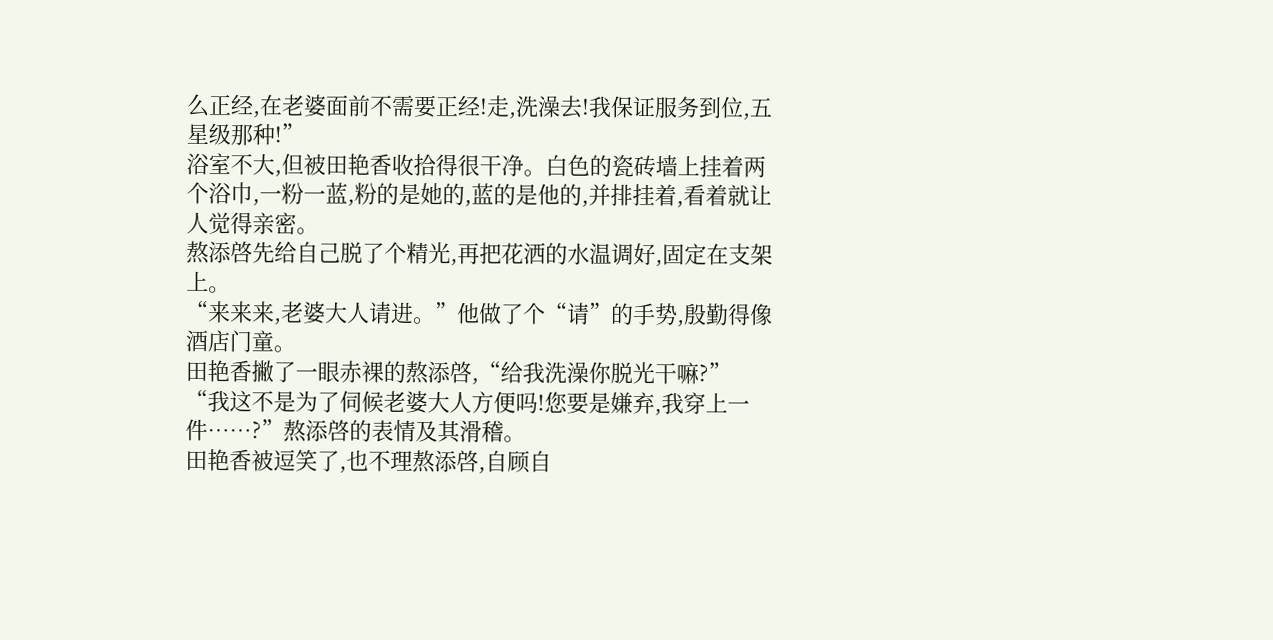么正经,在老婆面前不需要正经!走,洗澡去!我保证服务到位,五星级那种!”
浴室不大,但被田艳香收拾得很干净。白色的瓷砖墙上挂着两个浴巾,一粉一蓝,粉的是她的,蓝的是他的,并排挂着,看着就让人觉得亲密。
熬添啓先给自己脱了个精光,再把花洒的水温调好,固定在支架上。
“来来来,老婆大人请进。”他做了个“请”的手势,殷勤得像酒店门童。
田艳香撇了一眼赤裸的熬添啓,“给我洗澡你脱光干嘛?”
“我这不是为了伺候老婆大人方便吗!您要是嫌弃,我穿上一件……?”熬添啓的表情及其滑稽。
田艳香被逗笑了,也不理熬添啓,自顾自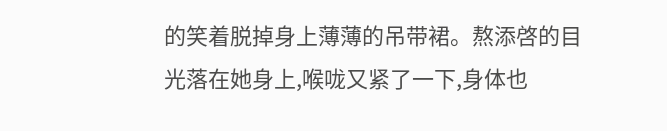的笑着脱掉身上薄薄的吊带裙。熬添啓的目光落在她身上,喉咙又紧了一下,身体也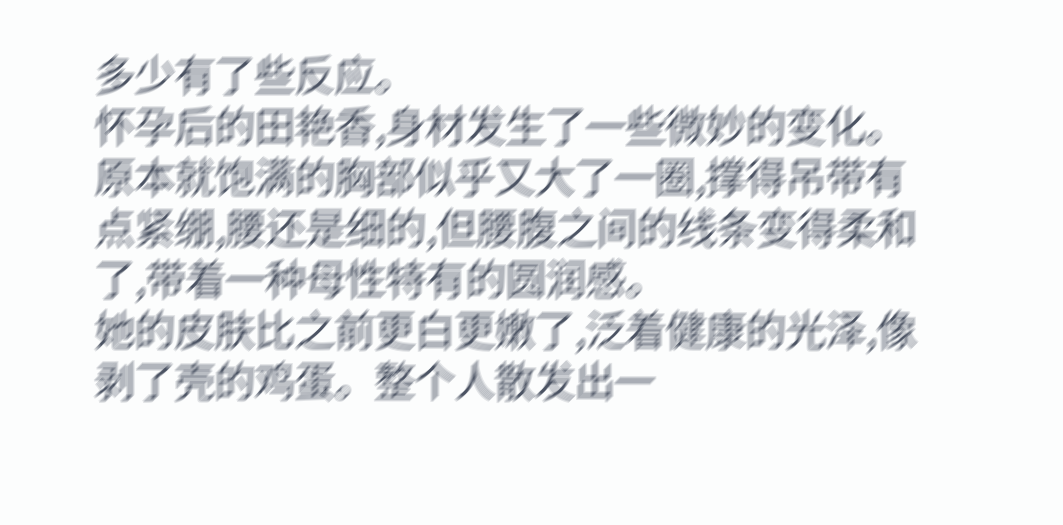多少有了些反应。
怀孕后的田艳香,身材发生了一些微妙的变化。原本就饱满的胸部似乎又大了一圈,撑得吊带有点紧绷,腰还是细的,但腰腹之间的线条变得柔和了,带着一种母性特有的圆润感。
她的皮肤比之前更白更嫩了,泛着健康的光泽,像剥了壳的鸡蛋。整个人散发出一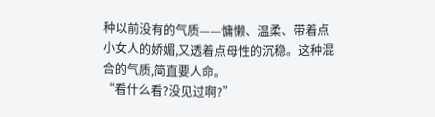种以前没有的气质——慵懒、温柔、带着点小女人的娇媚,又透着点母性的沉稳。这种混合的气质,简直要人命。
“看什么看?没见过啊?”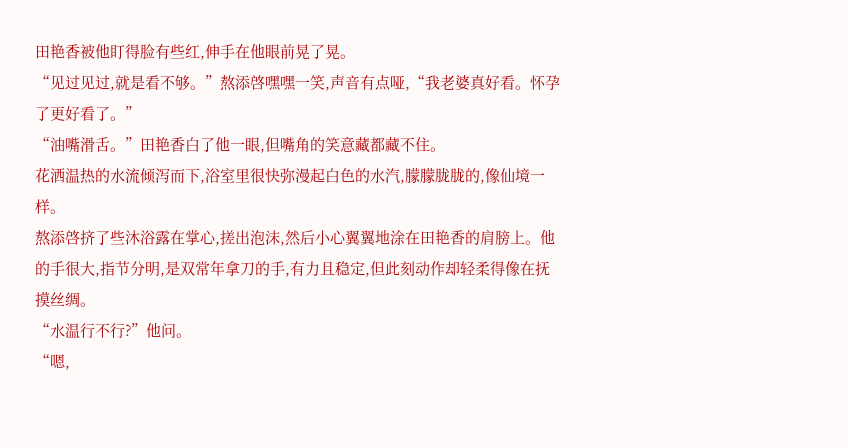田艳香被他盯得脸有些红,伸手在他眼前晃了晃。
“见过见过,就是看不够。”熬添啓嘿嘿一笑,声音有点哑,“我老婆真好看。怀孕了更好看了。”
“油嘴滑舌。”田艳香白了他一眼,但嘴角的笑意藏都藏不住。
花洒温热的水流倾泻而下,浴室里很快弥漫起白色的水汽,朦朦胧胧的,像仙境一样。
熬添啓挤了些沐浴露在掌心,搓出泡沫,然后小心翼翼地涂在田艳香的肩膀上。他的手很大,指节分明,是双常年拿刀的手,有力且稳定,但此刻动作却轻柔得像在抚摸丝绸。
“水温行不行?”他问。
“嗯,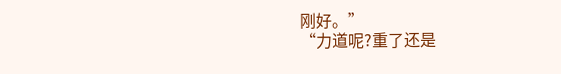刚好。”
“力道呢?重了还是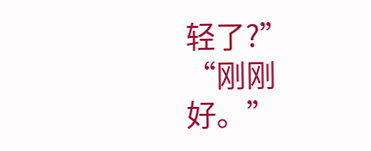轻了?”
“刚刚好。”